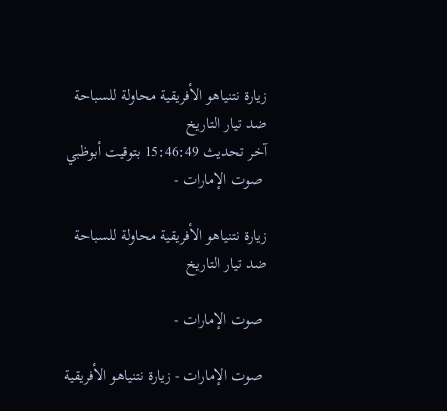زيارة نتنياهو الأفريقية محاولة للسباحة ضد تيار التاريخ
آخر تحديث 15:46:49 بتوقيت أبوظبي
 صوت الإمارات -

زيارة نتنياهو الأفريقية محاولة للسباحة ضد تيار التاريخ

 صوت الإمارات -

 صوت الإمارات - زيارة نتنياهو الأفريقية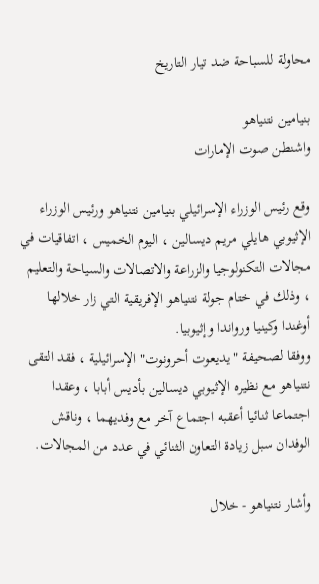محاولة للسباحة ضد تيار التاريخ

بنيامين نتنياهو
واشنطن صوت الإمارات

وقع رئيس الوزراء الإسرائيلي بنيامين نتنياهو ورئيس الوزراء الإثيوبي هايلي مريم ديسالين ، اليوم الخميس ، اتفاقيات في مجالات التكنولوجيا والزراعة والاتصالات والسياحة والتعليم ، وذلك في ختام جولة نتنياهو الإفريقية التي زار خلالها أوغندا وكينيا ورواندا وإثيوبيا.
ووفقا لصحيفة "يديعوت أحرونوت" الإسرائيلية ، فقد التقى نتنياهو مع نظيره الإثيوبي ديسالين بأديس أبابا ، وعقدا اجتماعا ثنائيا أعقبه اجتماع آخر مع وفديهما ، وناقش الوفدان سبل زيادة التعاون الثنائي في عدد من المجالات.

وأشار نتنياهو - خلال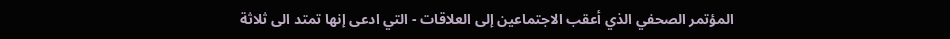المؤتمر الصحفي الذي أعقب الاجتماعين إلى العلاقات - التي ادعى إنها تمتد الى ثلاثة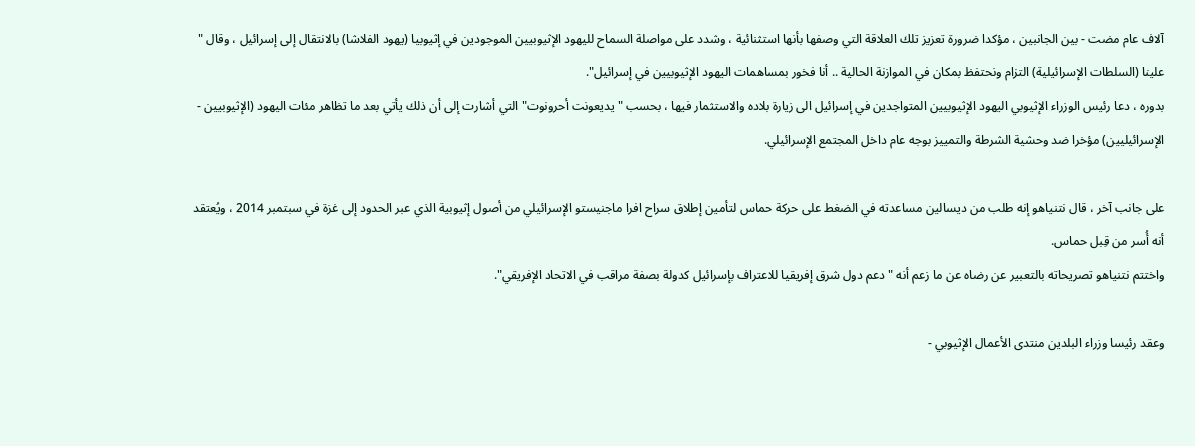آلاف عام مضت - بين الجانبين ، مؤكدا ضرورة تعزيز تلك العلاقة التي وصفها بأنها استثنائية ، وشدد على مواصلة السماح لليهود الإثيوبيين الموجودين في إثيوبيا (يهود الفلاشا) بالانتقال إلى إسرائيل ، وقال " علينا (السلطات الإسرائيلية) التزام ونحتفظ بمكان في الموازنة الحالية .. أنا فخور بمساهمات اليهود الإثيوبيين في إسرائيل".
بدوره ، دعا رئيس الوزراء الإثيوبي اليهود الإثيوبيين المتواجدين في إسرائيل الى زيارة بلاده والاستثمار فيها ، بحسب "يديعونت أحرونوت" التي أشارت إلى أن ذلك يأتي بعد ما تظاهر مئات اليهود (الإثيوبيين - الإسرائيليين) مؤخرا ضد وحشية الشرطة والتمييز بوجه عام داخل المجتمع الإسرائيلي.

على جانب آخر ، قال نتنياهو إنه طلب من ديسالين مساعدته في الضغط على حركة حماس لتأمين إطلاق سراح افرا ماجنيستو الإسرائيلي من أصول إثيوبية الذي عبر الحدود إلى غزة في سبتمبر 2014 ، ويُعتقد أنه أُسر من قِبل حماس.
واختتم نتنياهو تصريحاته بالتعبير عن رضاه عن ما زعم أنه " دعم دول شرق إفريقيا للاعتراف بإسرائيل كدولة بصفة مراقب في الاتحاد الإفريقي".

وعقد رئيسا وزراء البلدين منتدى الأعمال الإثيوبي -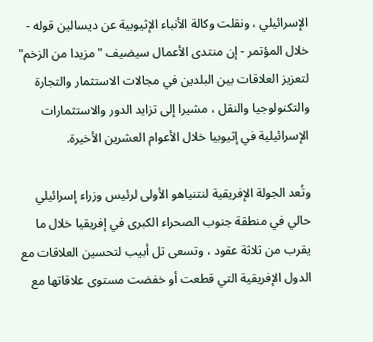الإسرائيلي ، ونقلت وكالة الأنباء الإثيوبية عن ديسالين قوله - خلال المؤتمر - إن منتدى الأعمال سيضيف "مزيدا من الزخم" لتعزيز العلاقات بين البلدين في مجالات الاستثمار والتجارة والتكنولوجيا والنقل ، مشيرا إلى تزايد الدور والاستثمارات الإسرائيلية في إثيوبيا خلال الأعوام العشرين الأخيرة.

وتُعد الجولة الإفريقية لنتنياهو الأولى لرئيس وزراء إسرائيلي حالي في منطقة جنوب الصحراء الكبرى في إفريقيا خلال ما يقرب من ثلاثة عقود ، وتسعى تل أبيب لتحسين العلاقات مع الدول الإفريقية التي قطعت أو خفضت مستوى علاقاتها مع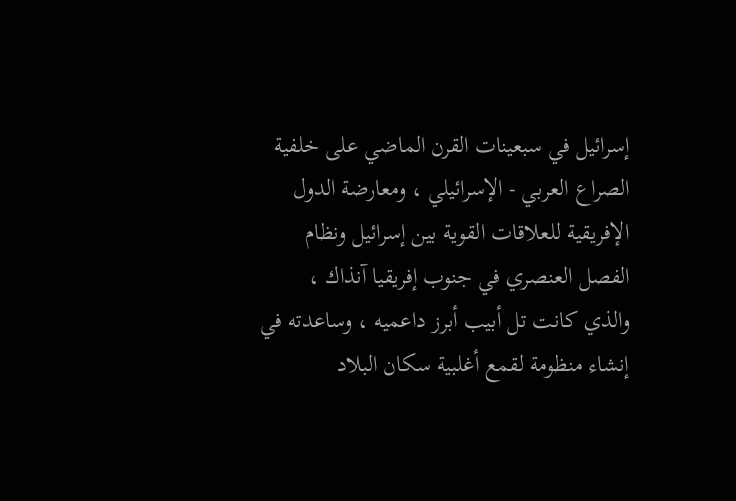إسرائيل في سبعينات القرن الماضي على خلفية الصراع العربي - الإسرائيلي ، ومعارضة الدول الإفريقية للعلاقات القوية بين إسرائيل ونظام الفصل العنصري في جنوب إفريقيا آنذاك ، والذي كانت تل أبيب أبرز داعميه ، وساعدته في إنشاء منظومة لقمع أغلبية سكان البلاد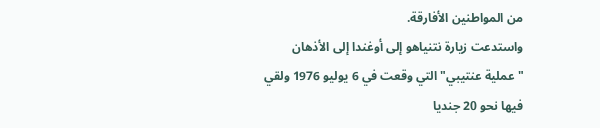من المواطنين الأفارقة.
واستدعت زيارة نتنياهو إلى أوغندا إلى الأذهان "عملية عنتيبي" التي وقعت في 6 يوليو 1976 ولقي فيها نحو 20 جنديا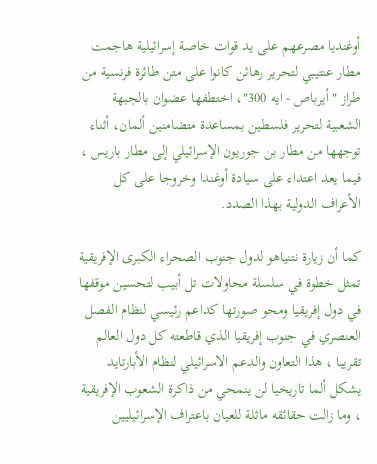أوغنديا مصرعهم على يد قوات خاصة إسرائيلية هاجمت مطار عنتيبي لتحرير رهائن كانوا على متن طائرة فرنسية من طراز "أيرباص - ايه 300"، اختطفها عضوان بالجبهة الشعبية لتحرير فلسطين بمساعدة متضامنين ألمان، أثناء توجهها من مطار بن جوريون الإسرائيلي إلى مطار باريس ، فيما يعد اعتداء على سيادة أوغندا وخروجا على كل الأعراف الدولية بهذا الصدد.

كما أن زيارة نتنياهو لدول جنوب الصحراء الكبرى الإفريقية تمثل خطوة في سلسلة محاولات تل أبيب لتحسين موقفها في دول إفريقيا ومحو صورتها كداعم رئيسي لنظام الفصل العنصري في جنوب إفريقيا الذي قاطعته كل دول العالم تقريبا ، هذا التعاون والدعم الاسرائيلي لنظام الأبارتايد يشكل ألما تاريخيا لن ينمحي من ذاكرة الشعوب الإفريقية ، وما زالت حقائقه ماثلة للعيان باعتراف الإسرائيليين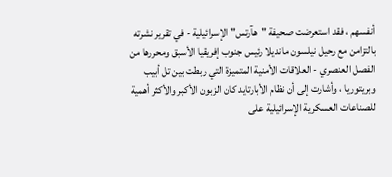أنفسهم ، فقد استعرضت صحيفة "هآرتس" الإسرائيلية - في تقرير نشرته بالتزامن مع رحيل نيلسون مانديلا رئيس جنوب إفريقيا الأسبق ومحررها من الفصل العنصري - العلاقات الأمنية المتميزة التي ربطت بين تل أبيب وبريتوريا ، وأشارت إلى أن نظام الأبارتايد كان الزبون الأكبر والأكثر أهمية للصناعات العسكرية الإسرائيلية على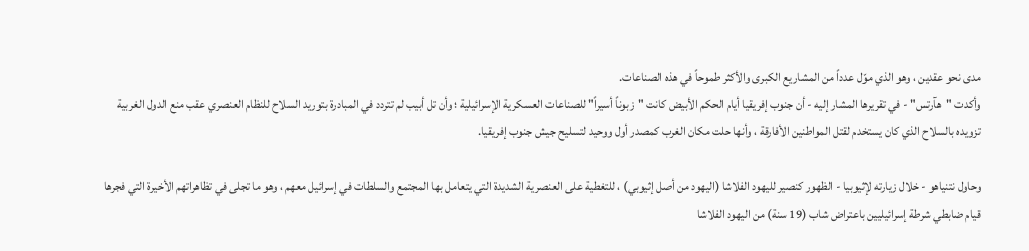مدى نحو عقدين ، وهو الذي موّل عدداً من المشاريع الكبرى والأكثر طموحاً في هذه الصناعات.
وأكدت "هآرتس" - في تقريرها المشار إليه - أن جنوب إفريقيا أيام الحكم الأبيض كانت "زبوناً أسيراً" للصناعات العسكرية الإسرائيلية ؛ وأن تل أبيب لم تتردد في المبادرة بتوريد السلاح للنظام العنصري عقب منع الدول الغربية تزويده بالسلاح الذي كان يستخدم لقتل المواطنين الأفارقة ، وأنها حلت مكان الغرب كمصدر أول ووحيد لتسليح جيش جنوب إفريقيا.

وحاول نتنياهو - خلال زيارته لإثيوبيا - الظهور كنصير لليهود الفلاشا (اليهود من أصل إثيوبي) ، للتغطية على العنصرية الشديدة التي يتعامل بها المجتمع والسلطات في إسرائيل معهم ، وهو ما تجلى في تظاهراتهم الأخيرة التي فجرها قيام ضابطي شرطة إسرائيليين باعتراض شاب (19 سنة) من اليهود الفلاشا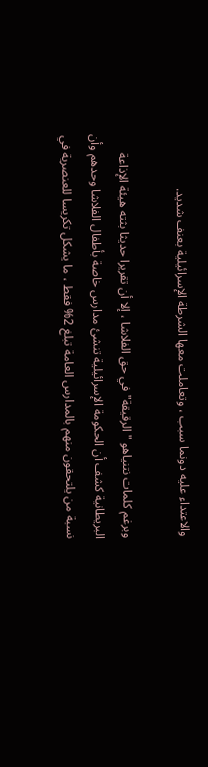والاعتداء عليه دونما سبب ، وتعاملت معها الشرطة الإسرائيلية بعنف شديد.

وبرغم كلمات نتنياهو "الرقيقة" في حق الفلاشا ، إلا أن تقريرا حديثا بثته هيئة الإذاعة البريطانية كشف أن الحكومة الإسرائيلية تنشئ مدارس خاصة بأطفال الفلاشا وحدهم وأن نسبة من يلتحقون منهم بالمدارس العامة تبلغ 2% فقط ، ما يشكل تكريسا للعنصرية في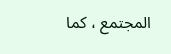المجتمع ، كما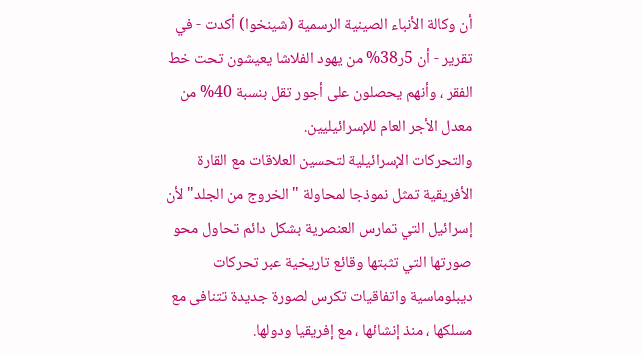أن وكالة الأنباء الصينية الرسمية (شينخوا) أكدت - في تقرير - أن 5ر38% من يهود الفلاشا يعيشون تحت خط الفقر ، وأنهم يحصلون على أجور تقل بنسبة 40% من معدل الأجر العام للإسرائيليين.
والتحركات الإسرائيلية لتحسين العلاقات مع القارة الأفريقية تمثل نموذجا لمحاولة "الخروج من الجلد" لأن إسرائيل التي تمارس العنصرية بشكل دائم تحاول محو صورتها التي تثبتها وقائع تاريخية عبر تحركات ديبلوماسية واتفاقيات تكرس لصورة جديدة تتنافى مع مسلكها ، منذ إنشائها ، مع إفريقيا ودولها.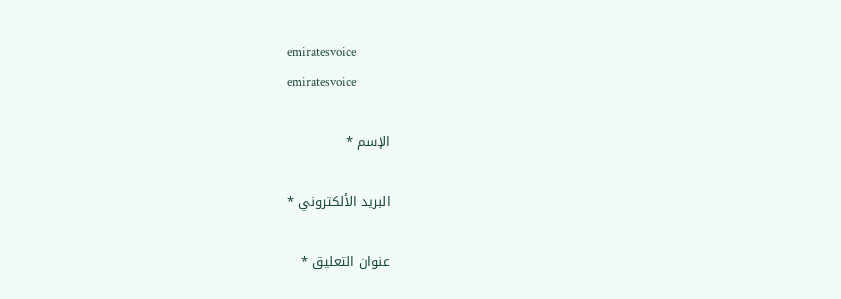emiratesvoice
emiratesvoice

الإسم *

البريد الألكتروني *

عنوان التعليق *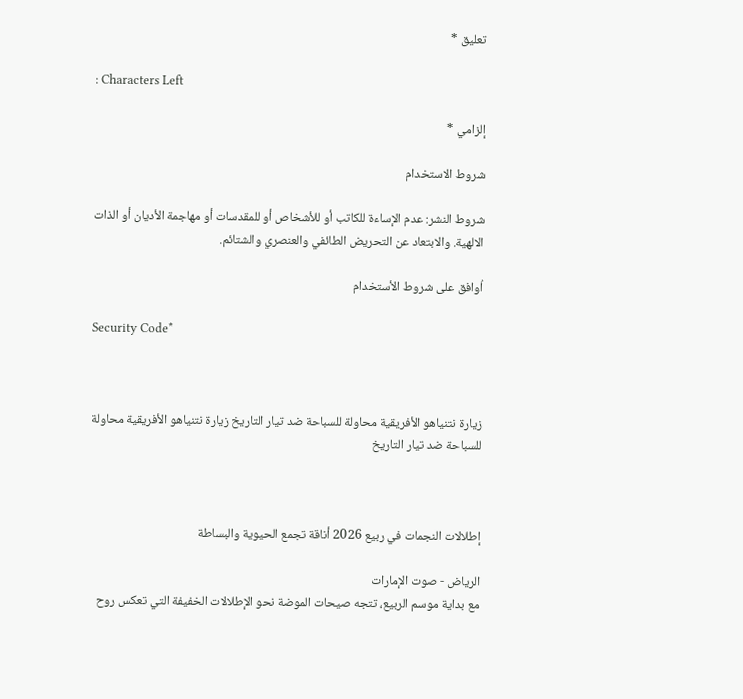تعليق *

: Characters Left

إلزامي *

شروط الاستخدام

شروط النشر: عدم الإساءة للكاتب أو للأشخاص أو للمقدسات أو مهاجمة الأديان أو الذات الالهية. والابتعاد عن التحريض الطائفي والعنصري والشتائم.

اُوافق على شروط الأستخدام

Security Code*



زيارة نتنياهو الأفريقية محاولة للسباحة ضد تيار التاريخ زيارة نتنياهو الأفريقية محاولة للسباحة ضد تيار التاريخ



إطلالات النجمات في ربيع 2026 أناقة تجمع الحيوية والبساطة

الرياض - صوت الإمارات
مع بداية موسم الربيع، تتجه صيحات الموضة نحو الإطلالات الخفيفة التي تعكس روح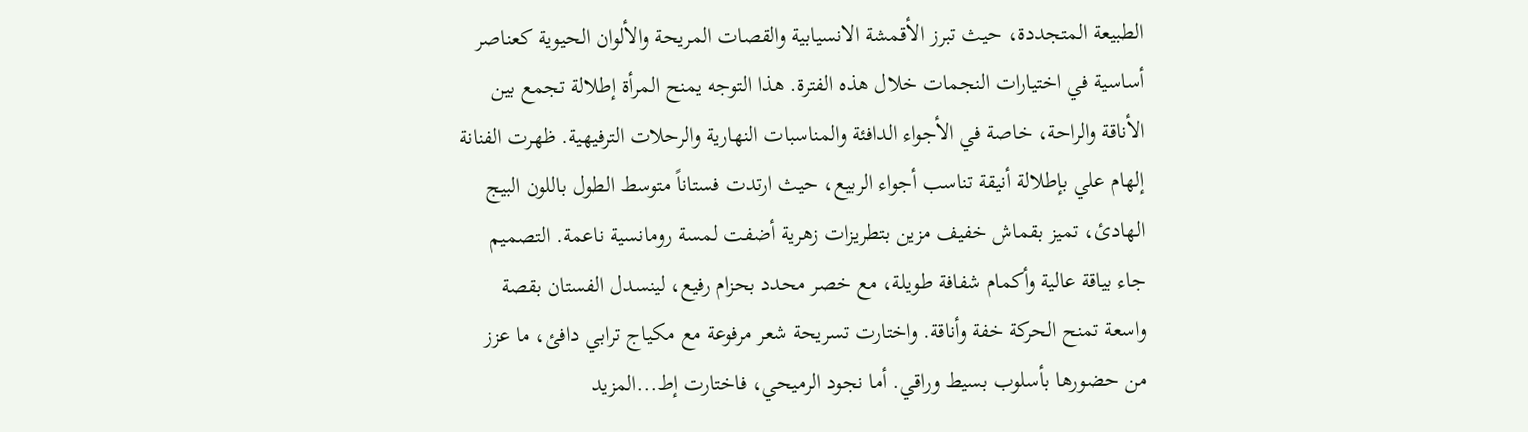الطبيعة المتجددة، حيث تبرز الأقمشة الانسيابية والقصات المريحة والألوان الحيوية كعناصر أساسية في اختيارات النجمات خلال هذه الفترة. هذا التوجه يمنح المرأة إطلالة تجمع بين الأناقة والراحة، خاصة في الأجواء الدافئة والمناسبات النهارية والرحلات الترفيهية. ظهرت الفنانة إلهام علي بإطلالة أنيقة تناسب أجواء الربيع، حيث ارتدت فستاناً متوسط الطول باللون البيج الهادئ، تميز بقماش خفيف مزين بتطريزات زهرية أضفت لمسة رومانسية ناعمة. التصميم جاء بياقة عالية وأكمام شفافة طويلة، مع خصر محدد بحزام رفيع، لينسدل الفستان بقصة واسعة تمنح الحركة خفة وأناقة. واختارت تسريحة شعر مرفوعة مع مكياج ترابي دافئ، ما عزز من حضورها بأسلوب بسيط وراقي. أما نجود الرميحي، فاختارت إط...المزيد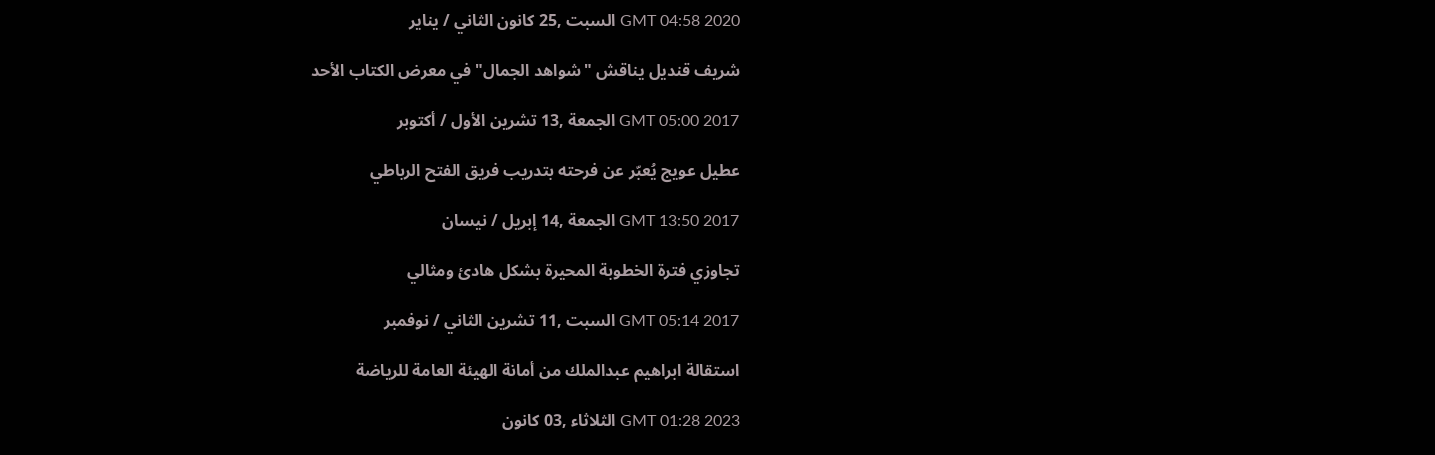GMT 04:58 2020 السبت ,25 كانون الثاني / يناير

شريف قنديل يناقش "شواهد الجمال" في معرض الكتاب الأحد

GMT 05:00 2017 الجمعة ,13 تشرين الأول / أكتوبر

عطيل عويج يُعبّر عن فرحته بتدريب فريق الفتح الرباطي

GMT 13:50 2017 الجمعة ,14 إبريل / نيسان

تجاوزي فترة الخطوبة المحيرة بشكل هادئ ومثالي

GMT 05:14 2017 السبت ,11 تشرين الثاني / نوفمبر

استقالة ابراهيم عبدالملك من أمانة الهيئة العامة للرياضة

GMT 01:28 2023 الثلاثاء ,03 كانون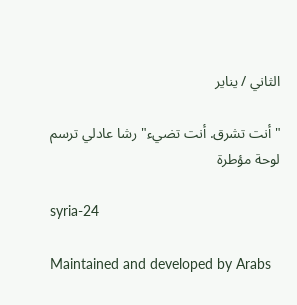الثاني / يناير

"أنت تشرق. أنت تضيء" رشا عادلي ترسم لوحة مؤطرة

syria-24

Maintained and developed by Arabs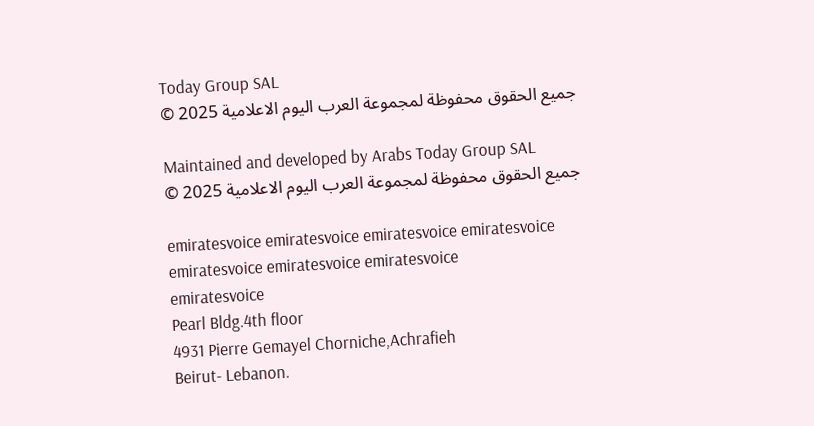Today Group SAL
جميع الحقوق محفوظة لمجموعة العرب اليوم الاعلامية 2025 ©

Maintained and developed by Arabs Today Group SAL
جميع الحقوق محفوظة لمجموعة العرب اليوم الاعلامية 2025 ©

emiratesvoice emiratesvoice emiratesvoice emiratesvoice
emiratesvoice emiratesvoice emiratesvoice
emiratesvoice
Pearl Bldg.4th floor
4931 Pierre Gemayel Chorniche,Achrafieh
Beirut- Lebanon.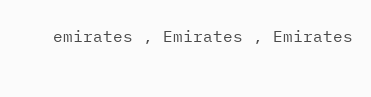emirates , Emirates , Emirates